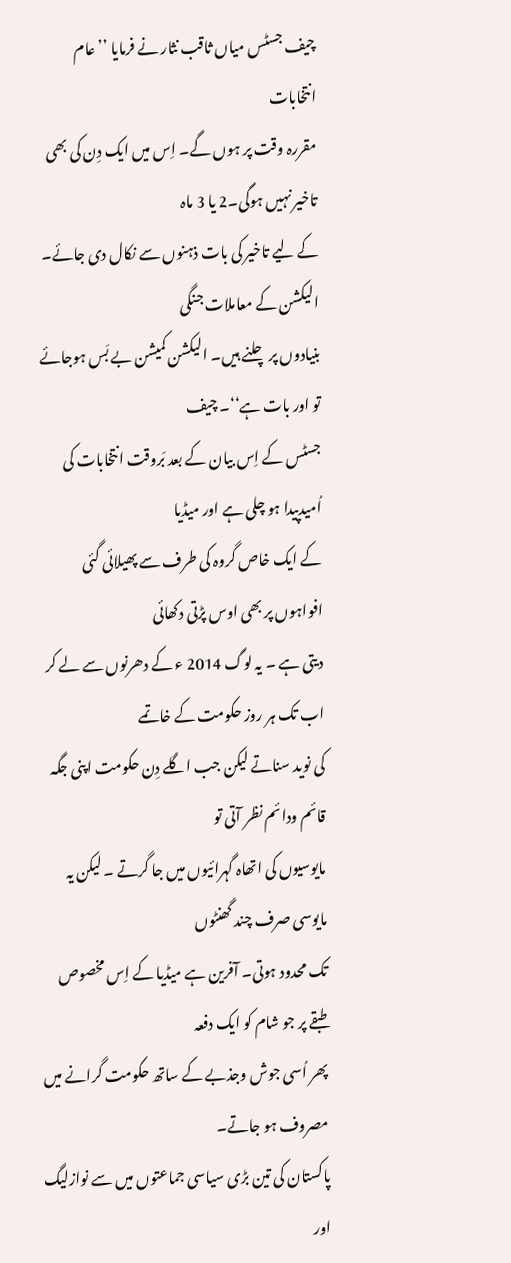چیف جسٹس میاں ثاقب نثار نے فرمایا ’’ عام انتخابات
مقررہ وقت پر ہوں گے۔ اِس میں ایک دِن کی بھی تاخیر نہیں ہوگی۔2 یا 3 ماہ
کے لیے تاخیر کی بات ذہنوں سے نکال دی جائے۔ الیکشن کے معاملات جنگی
بنیادوں پر چلنے ہیں۔ الیکشن کمیشن بے بَس ہوجائے تو اور بات ہے‘‘۔ چیف
جسٹس کے اِس بیان کے بعد بَروقت انتخابات کی اُمیدپیدا ہو چلی ہے اور میڈیا
کے ایک خاص گروہ کی طرف سے پھیلائی گئی افواہوں پر بھی اوس پڑتی دکھائی
دیتی ہے ۔ یہ لوگ 2014 ء کے دھرنوں سے لے کر اب تک ہر روز حکومت کے خاتمے
کی نوید سناتے لیکن جب اگلے دِن حکومت اپنی جگہ قائم ودائم نظر آتی تو
مایوسیوں کی اتھاہ گہرائیوں میں جا گرتے ۔ لیکن یہ مایوسی صرف چند گھنٹوں
تک محدود ہوتی۔ آفرین ہے میڈیا کے اِس مخصوص طبقے پر جو شام کو ایک دفعہ
پھر اُسی جوش وجذبے کے ساتھ حکومت گرانے میں مصروف ہو جاتے۔
پاکستان کی تین بڑی سیاسی جماعتوں میں سے نوازلیگ اور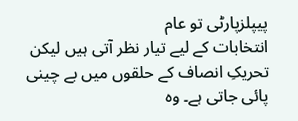پیپلزپارٹی تو عام
انتخابات کے لیے تیار نظر آتی ہیں لیکن تحریکِ انصاف کے حلقوں میں بے چینی
پائی جاتی ہے۔ وہ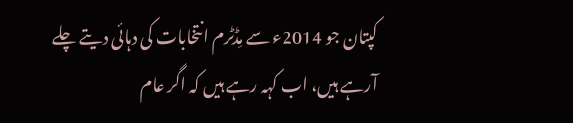کپتان جو 2014ء سے مِڈٹرم انتخابات کی دہائی دیتے چلے
آرہے ہیں، اب کہہ رہے ہیں کہ اگر عام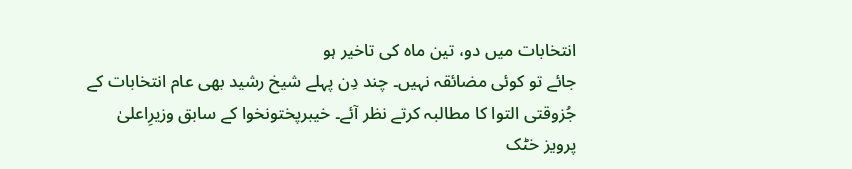انتخابات میں دو، تین ماہ کی تاخیر ہو
جائے تو کوئی مضائقہ نہیں۔ چند دِن پہلے شیخ رشید بھی عام انتخابات کے
جُزوقتی التوا کا مطالبہ کرتے نظر آئے۔ خیبرپختونخوا کے سابق وزیرِاعلیٰ
پرویز خٹک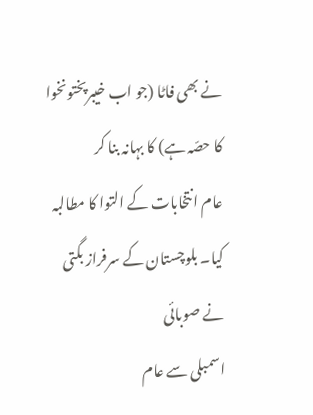نے بھی فاٹا (جو اب خیبرپختونخوا کا حصّہ ہے) کا بہانہ بنا کر
عام انتخابات کے التوا کا مطالبہ کیا۔ بلوچستان کے سرفراز بگتی نے صوبائی
اسمبلی سے عام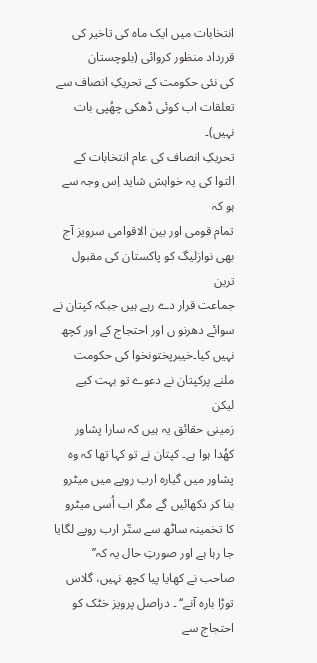انتخابات میں ایک ماہ کی تاخیر کی قررداد منظور کروائی (بلوچستان
کی نئی حکومت کے تحریکِ انصاف سے تعلقات اب کوئی ڈھکی چھُپی بات نہیں)۔
تحریکِ انصاف کی عام انتخابات کے التوا کی یہ خواہش شاید اِس وجہ سے ہو کہ
تمام قومی اور بین الاقوامی سرویز آج بھی نوازلیگ کو پاکستان کی مقبول ترین
جماعت قرار دے رہے ہیں جبکہ کپتان نے سوائے دھرنو ں اور احتجاج کے اور کچھ
نہیں کیا۔خیبرپختونخوا کی حکومت ملنے پرکپتان نے دعوے تو بہت کیے لیکن
زمینی حقائق یہ ہیں کہ سارا پشاور کھُدا ہوا ہے۔ کپتان نے تو کہا تھا کہ وہ
پشاور میں گیارہ ارب روپے میں میٹرو بنا کر دکھائیں گے مگر اب اُسی میٹرو
کا تخمینہ ساٹھ سے ستّر ارب روپے لگایا جا رہا ہے اور صورتِ حال یہ کہ’’
صاحب نے کھایا پیا کچھ نہیں، گلاس توڑا بارہ آنے‘‘ ۔ دراصل پرویز خٹک کو
احتجاج سے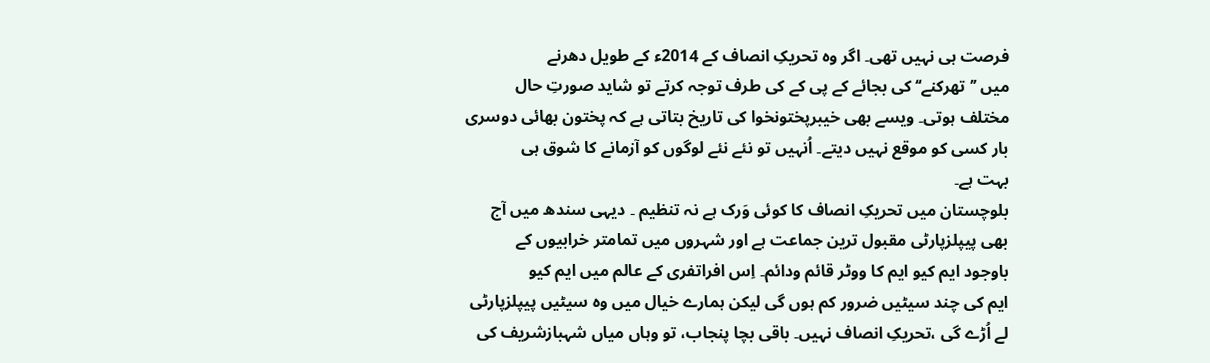فرصت ہی نہیں تھی۔ اگر وہ تحریکِ انصاف کے 2014ء کے طویل دھرنے
میں ’’تھرکنے‘‘ کی بجائے کے پی کے کی طرف توجہ کرتے تو شاید صورتِ حال
مختلف ہوتی۔ ویسے بھی خیبرپختونخوا کی تاریخ بتاتی ہے کہ پختون بھائی دوسری
بار کسی کو موقع نہیں دیتے۔ اُنہیں تو نئے نئے لوگوں کو آزمانے کا شوق ہی
بہت ہے۔
بلوچستان میں تحریکِ انصاف کا کوئی وَرک ہے نہ تنظیم ۔ دیہی سندھ میں آج
بھی پیپلزپارٹی مقبول ترین جماعت ہے اور شہروں میں تمامتر خرابیوں کے
باوجود ایم کیو ایم کا ووٹر قائم ودائم۔ اِس افراتفری کے عالم میں ایم کیو
ایم کی چند سیٹیں ضرور کم ہوں گی لیکن ہمارے خیال میں وہ سیٹیں پیپلزپارٹی
لے اُڑے گی ،تحریکِ انصاف نہیں۔ باقی بچا پنجاب، تو وہاں میاں شہبازشریف کی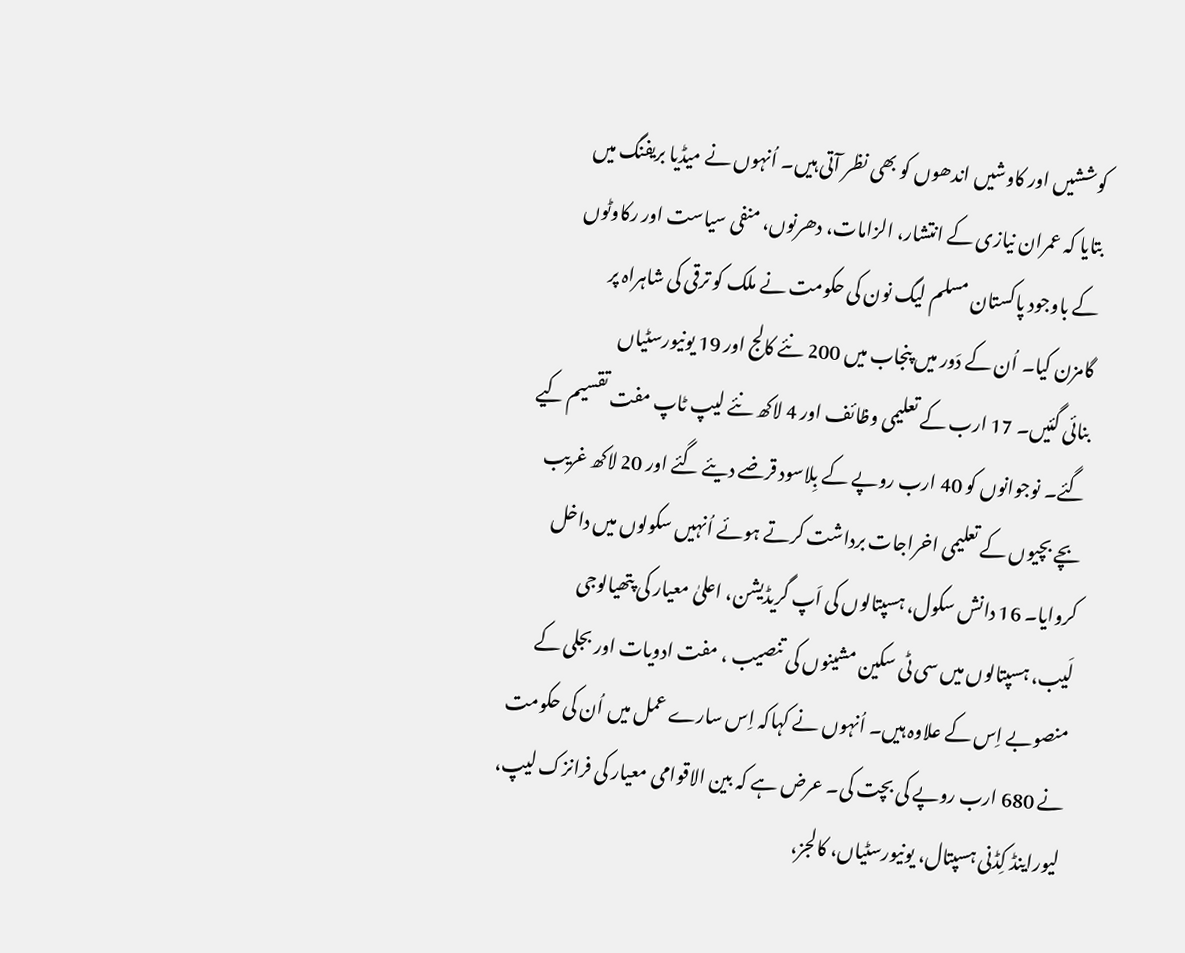کوششیں اور کاوشیں اندھوں کو بھی نظر آتی ہیں۔ اُنہوں نے میڈیا بریفنگ میں
بتایا کہ عمران نیازی کے انتشار، الزامات، دھرنوں، منفی سیاست اور رکاوٹوں
کے باوجود پاکستان مسلم لیگ نون کی حکومت نے ملک کو ترقی کی شاہراہ پر
گامزن کیا۔ اُن کے دَور میں پنجاب میں 200 نئے کالج اور 19 یونیورسٹیاں
بنائی گئیں۔ 17 ارب کے تعلیمی وظائف اور 4 لاکھ نئے لیپ ٹاپ مفت تقسیم کیے
گئے۔ نوجوانوں کو 40 ارب روپے کے بِلاسود قرضے دیئے گئے اور 20 لاکھ غریب
بچے بچیوں کے تعلیمی اخراجات برداشت کرتے ہوئے اُنہیں سکولوں میں داخل
کروایا۔ 16 دانش سکول، ہسپتالوں کی اَپ گریڈیشن، اعلیٰ معیار کی پتھیالوجی
لَیب، ہسپتالوں میں سی ٹی سکین مشینوں کی تنصیب ، مفت ادویات اور بجلی کے
منصوبے اِس کے علاوہ ہیں۔ اُنہوں نے کہاکہ اِس سارے عمل میں اُن کی حکومت
نے 680 ارب روپے کی بچت کی۔ عرض ہے کہ بین الاقوامی معیار کی فرانزک لیپ،
لیوراینڈ کِڈنی ہسپتال، یونیورسٹیاں، کالجز،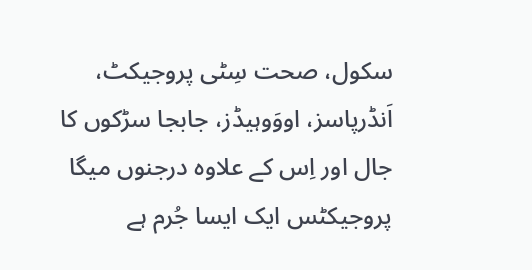سکول، صحت سِٹی پروجیکٹ،
اَنڈرپاسز، اووَوہیڈز، جابجا سڑکوں کا جال اور اِس کے علاوہ درجنوں میگا
پروجیکٹس ایک ایسا جُرم ہے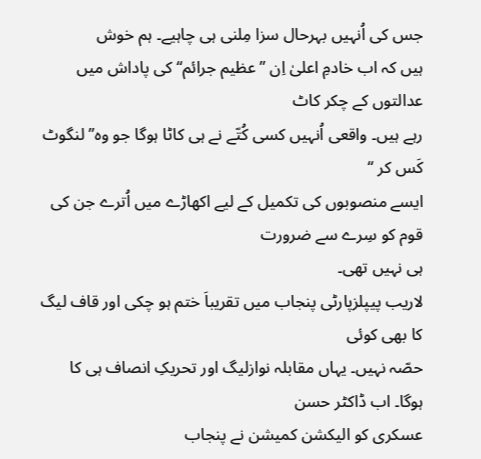جس کی اُنہیں بہرحال سزا مِلنی ہی چاہیے۔ ہم خوش
ہیں کہ اب خادمِ اعلیٰ اِن ’’عظیم جرائم‘‘ کی پاداش میں عدالتوں کے چکر کاٹ
رہے ہیں۔ واقعی اُنہیں کسی کُتّے نے ہی کاٹا ہوگا جو وہ’’ لنگوٹ کَس کر ‘‘
ایسے منصوبوں کی تکمیل کے لیے اکھاڑے میں اُترے جن کی قوم کو سِرے سے ضرورت
ہی نہیں تھی۔
لاریب پیپلزپارٹی پنجاب میں تقریباَ ختم ہو چکی اور قاف لیگ کا بھی کوئی
حصّہ نہیں۔ یہاں مقابلہ نوازلیگ اور تحریکِ انصاف ہی کا ہوگا۔ اب ڈاکٹر حسن
عسکری کو الیکشن کمیشن نے پنجاب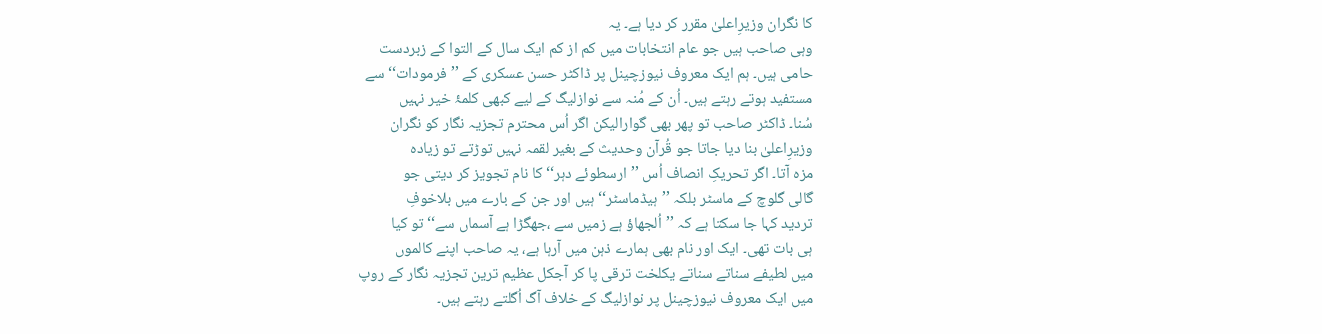کا نگران وزیرِاعلیٰ مقرر کر دیا ہے۔ یہ
وہی صاحب ہیں جو عام انتخابات میں کم از کم ایک سال کے التوا کے زبردست
حامی ہیں۔ ہم ایک معروف نیوزچینل پر ڈاکٹر حسن عسکری کے ’’فرمودات‘‘ سے
مستفید ہوتے رہتے ہیں۔ اُن کے مُنہ سے نوازلیگ کے لیے کبھی کلمۂ خیر نہیں
سُنا۔ ڈاکٹر صاحب تو پھر بھی گوارالیکن اگر اُس محترم تجزیہ نگار کو نگران
وزیرِاعلیٰ بنا دیا جاتا جو قُرآن وحدیث کے بغیر لقمہ نہیں توڑتے تو زیادہ
مزہ آتا۔ اگر تحریکِ انصاف اُس ’’ارسطوئے دہر‘‘ کا نام تجویز کر دیتی جو
گالی گلوچ کے ماسٹر بلکہ ’’ہیڈماسٹر‘‘ ہیں اور جن کے بارے میں بلاخوفِ
تردید کہا جا سکتا ہے کہ ’’اُلجھاؤ ہے زمیں سے ،جھگڑا ہے آسماں سے‘‘ تو کیا
ہی بات تھی۔ ایک اور نام بھی ہمارے ذہن میں آرہا ہے، یہ صاحب اپنے کالموں
میں لطیفے سناتے سناتے یکلخت ترقی پا کر آجکل عظیم ترین تجزیہ نگار کے روپ
میں ایک معروف نیوزچینل پر نوازلیگ کے خلاف آگ اُگلتے رہتے ہیں۔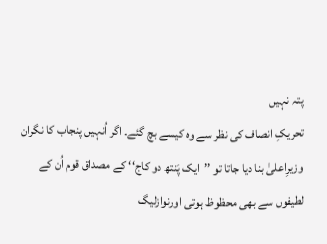پتہ نہیں
تحریکِ انصاف کی نظر سے وہ کیسے بچ گئے۔ اگر اُنہیں پنجاب کا نگران
وزیرِاعلیٰ بنا دیا جاتا تو ’’ایک پَنتھ دو کاج‘‘ کے مصداق قوم اُن کے
لطیفوں سے بھی محظوظ ہوتی اورنوازلیگ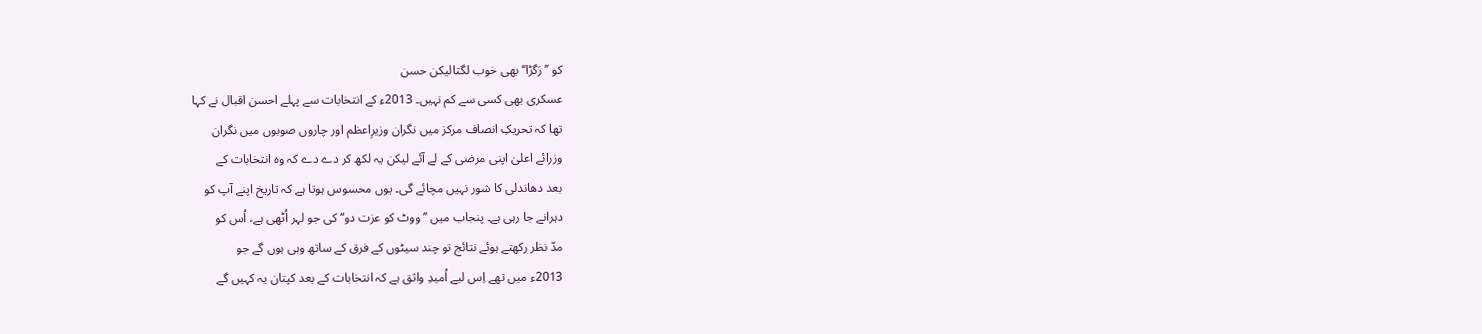کو ’’رَگڑا‘‘ بھی خوب لگتالیکن حسن
عسکری بھی کسی سے کم نہیں۔ 2013ء کے انتخابات سے پہلے احسن اقبال نے کہا
تھا کہ تحریکِ انصاف مرکز میں نگران وزیرِاعظم اور چاروں صوبوں میں نگران
وزرائے اعلیٰ اپنی مرضی کے لے آئے لیکن یہ لکھ کر دے دے کہ وہ انتخابات کے
بعد دھاندلی کا شور نہیں مچائے گی۔ یوں محسوس ہوتا ہے کہ تاریخ اپنے آپ کو
دہرانے جا رہی ہے۔ پنجاب میں ’’ووٹ کو عزت دو‘‘ کی جو لہر اُٹھی ہے، اُس کو
مدّ نظر رکھتے ہوئے نتائج تو چند سیٹوں کے فرق کے ساتھ وہی ہوں گے جو
2013ء میں تھے اِس لیے اُمیدِ واثق ہے کہ انتخابات کے بعد کپتان یہ کہیں گے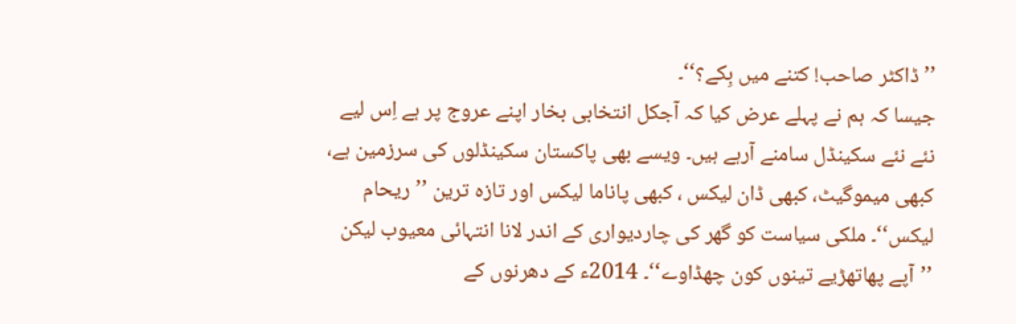’’ڈاکٹر صاحب! کتنے میں بِکے؟‘‘۔
جیسا کہ ہم نے پہلے عرض کیا کہ آجکل انتخابی بخار اپنے عروج پر ہے اِس لیے
نئے نئے سکینڈل سامنے آرہے ہیں۔ ویسے بھی پاکستان سکینڈلوں کی سرزمین ہے،
کبھی میموگیٹ، کبھی ڈان لیکس ، کبھی پاناما لیکس اور تازہ ترین ’’ریحام
لیکس‘‘۔ ملکی سیاست کو گھر کی چاردیواری کے اندر لانا انتہائی معیوب لیکن
’’آپے پھاتھڑیے تینوں کون چھڈاوے‘‘۔ 2014ء کے دھرنوں کے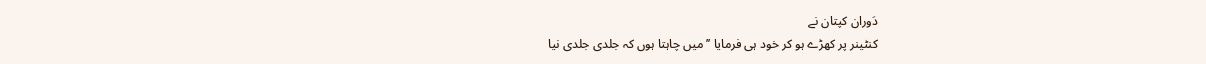دَوران کپتان نے
کنٹینر پر کھڑے ہو کر خود ہی فرمایا ’’میں چاہتا ہوں کہ جلدی جلدی نیا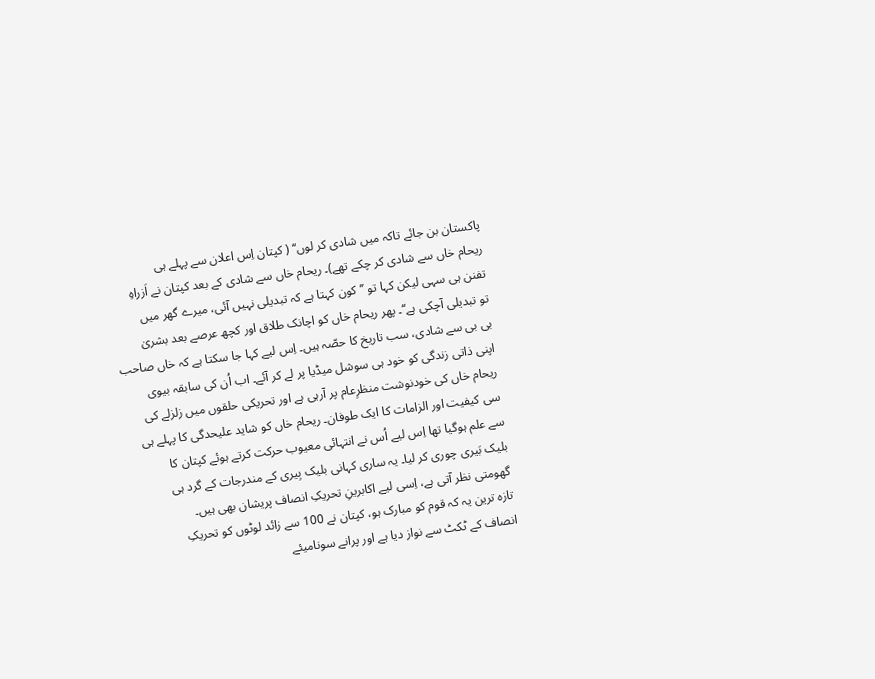پاکستان بن جائے تاکہ میں شادی کر لوں‘‘ ( کپتان اِس اعلان سے پہلے ہی
ریحام خاں سے شادی کر چکے تھے)۔ ریحام خاں سے شادی کے بعد کپتان نے اَزراہِ
تفنن ہی سہی لیکن کہا تو ’’کون کہتا ہے کہ تبدیلی نہیں آئی، میرے گھر میں
تو تبدیلی آچکی ہے‘‘۔ پھر ریحام خاں کو اچانک طلاق اور کچھ عرصے بعد بشریٰ
بی بی سے شادی، سب تاریخ کا حصّہ ہیں۔ اِس لیے کہا جا سکتا ہے کہ خاں صاحب
اپنی ذاتی زندگی کو خود ہی سوشل میڈیا پر لے کر آئے۔ اب اُن کی سابقہ بیوی
ریحام خاں کی خودنوشت منظرِعام پر آرہی ہے اور تحریکی حلقوں میں زلزلے کی
سی کیفیت اور الزامات کا ایک طوفان۔ ریحام خاں کو شاید علیحدگی کا پہلے ہی
سے علم ہوگیا تھا اِس لیے اُس نے انتہائی معیوب حرکت کرتے ہوئے کپتان کا
بلیک بَیری چوری کر لیا۔ یہ ساری کہانی بلیک بِیری کے مندرجات کے گرد ہی
گھومتی نظر آتی ہے، اِسی لیے اکابرینِ تحریکِ انصاف پریشان بھی ہیں۔
تازہ ترین یہ کہ قوم کو مبارک ہو، کپتان نے 100 سے زائد لوٹوں کو تحریکِ
انصاف کے ٹکٹ سے نواز دیا ہے اور پرانے سونامیئے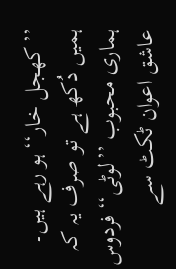’’کھجل خار‘‘ ہو رہے ہیں۔
ہمیں دُکھ ہے تو صرف یہ کہ ہماری محبوب ’’لوٹی‘‘ فردوس عاشق اعوان ٹکٹ سے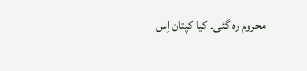محروم رہ گئی۔ کیا کپتان اِس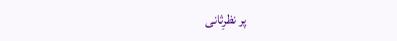پر نظرِثانی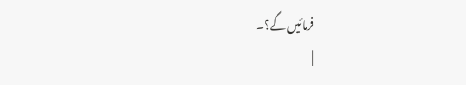فرمائیں گے؟۔
|